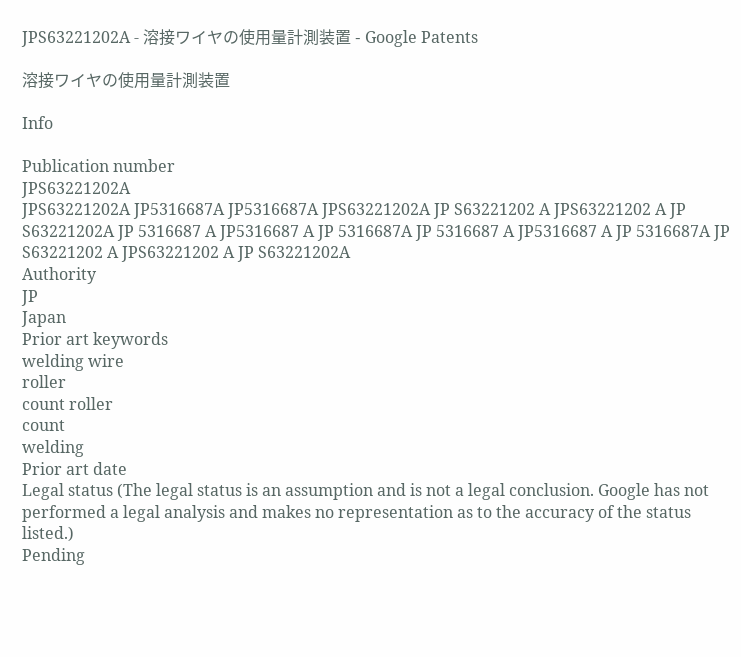JPS63221202A - 溶接ワイヤの使用量計測装置 - Google Patents

溶接ワイヤの使用量計測装置

Info

Publication number
JPS63221202A
JPS63221202A JP5316687A JP5316687A JPS63221202A JP S63221202 A JPS63221202 A JP S63221202A JP 5316687 A JP5316687 A JP 5316687A JP 5316687 A JP5316687 A JP 5316687A JP S63221202 A JPS63221202 A JP S63221202A
Authority
JP
Japan
Prior art keywords
welding wire
roller
count roller
count
welding
Prior art date
Legal status (The legal status is an assumption and is not a legal conclusion. Google has not performed a legal analysis and makes no representation as to the accuracy of the status listed.)
Pending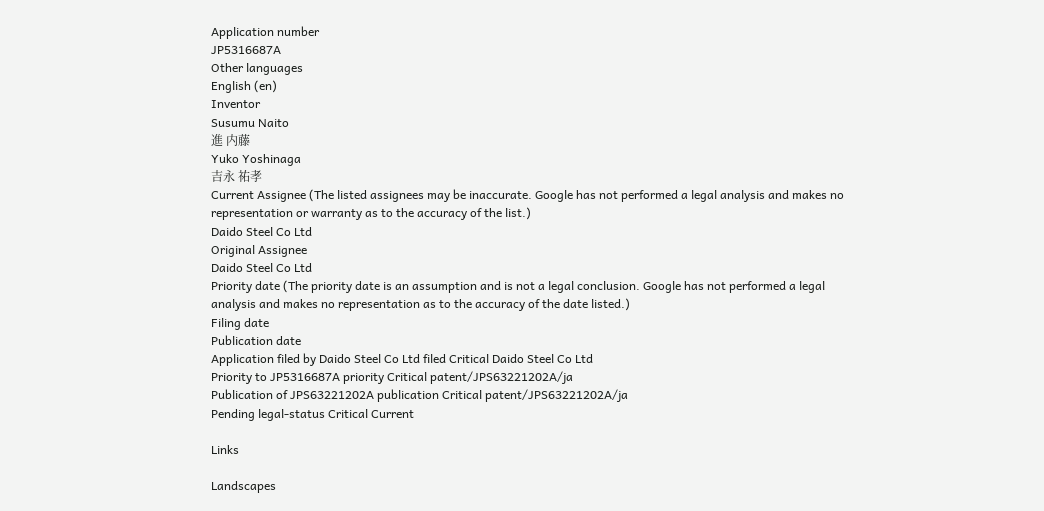Application number
JP5316687A
Other languages
English (en)
Inventor
Susumu Naito
進 内藤
Yuko Yoshinaga
吉永 祐孝
Current Assignee (The listed assignees may be inaccurate. Google has not performed a legal analysis and makes no representation or warranty as to the accuracy of the list.)
Daido Steel Co Ltd
Original Assignee
Daido Steel Co Ltd
Priority date (The priority date is an assumption and is not a legal conclusion. Google has not performed a legal analysis and makes no representation as to the accuracy of the date listed.)
Filing date
Publication date
Application filed by Daido Steel Co Ltd filed Critical Daido Steel Co Ltd
Priority to JP5316687A priority Critical patent/JPS63221202A/ja
Publication of JPS63221202A publication Critical patent/JPS63221202A/ja
Pending legal-status Critical Current

Links

Landscapes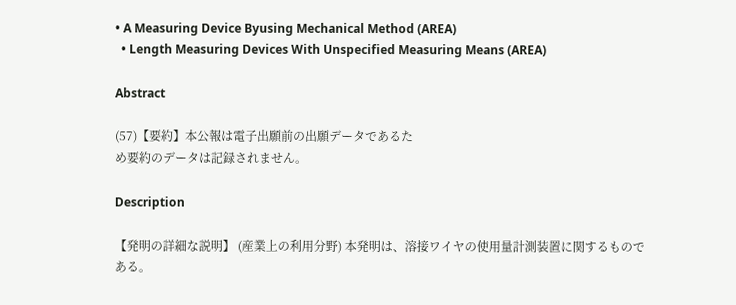• A Measuring Device Byusing Mechanical Method (AREA)
  • Length Measuring Devices With Unspecified Measuring Means (AREA)

Abstract

(57)【要約】本公報は電子出願前の出願データであるた
め要約のデータは記録されません。

Description

【発明の詳細な説明】 (産業上の利用分野) 本発明は、溶接ワイヤの使用量計測装置に関するもので
ある。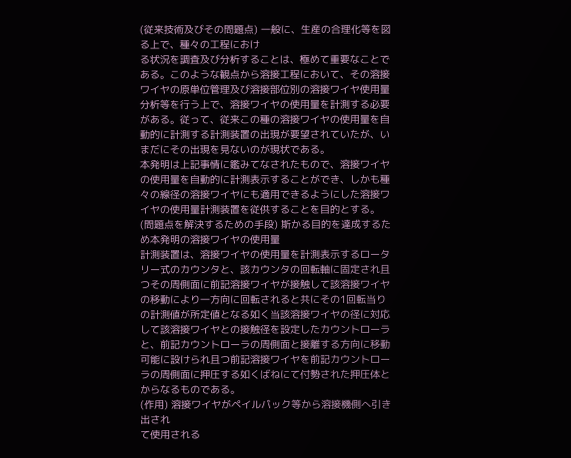(従来技術及びその問題点) 一般に、生産の合理化等を図る上で、種々の工程におけ
る状況を調査及び分析することは、極めて重要なことで
ある。このような観点から溶接工程において、その溶接
ワイヤの原単位管理及び溶接部位別の溶接ワイヤ使用量
分析等を行う上で、溶接ワイヤの使用量を計測する必要
がある。従って、従来この種の溶接ワイヤの使用量を自
動的に計測する計測装置の出現が要望されていたが、い
まだにその出現を見ないのが現状である。
本発明は上記事情に鑑みてなされたもので、溶接ワイヤ
の使用量を自動的に計測表示することができ、しかも種
々の線径の溶接ワイヤにも適用できるようにした溶接ワ
イヤの使用量計測装置を従供することを目的とする。
(問題点を解決するための手段) 斯かる目的を達成するため本発明の溶接ワイヤの使用量
計測装置は、溶接ワイヤの使用量を計測表示するロータ
リー式のカウンタと、該カウンタの回転軸に固定され且
つその周側面に前記溶接ワイヤが接触して該溶接ワイヤ
の移動により一方向に回転されると共にその1回転当り
の計測値が所定値となる如く当該溶接ワイヤの径に対応
して該溶接ワイヤとの接触径を設定したカウントローラ
と、前記カウントローラの周側面と接離する方向に移動
可能に設けられ且つ前記溶接ワイヤを前記カウントロー
ラの周側面に押圧する如くばねにて付勢された押圧体と
からなるものである。
(作用) 溶接ワイヤがペイルパック等から溶接機側へ引き出され
て使用される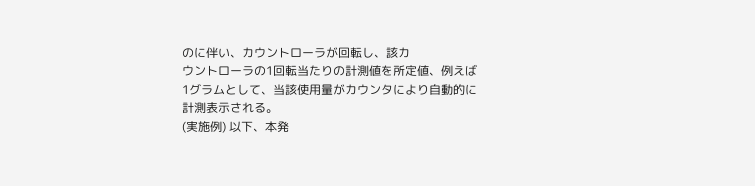のに伴い、カウントローラが回転し、該カ
ウントローラの1回転当たりの計測値を所定値、例えば
1グラムとして、当該使用量がカウンタにより自動的に
計測表示される。
(実施例) 以下、本発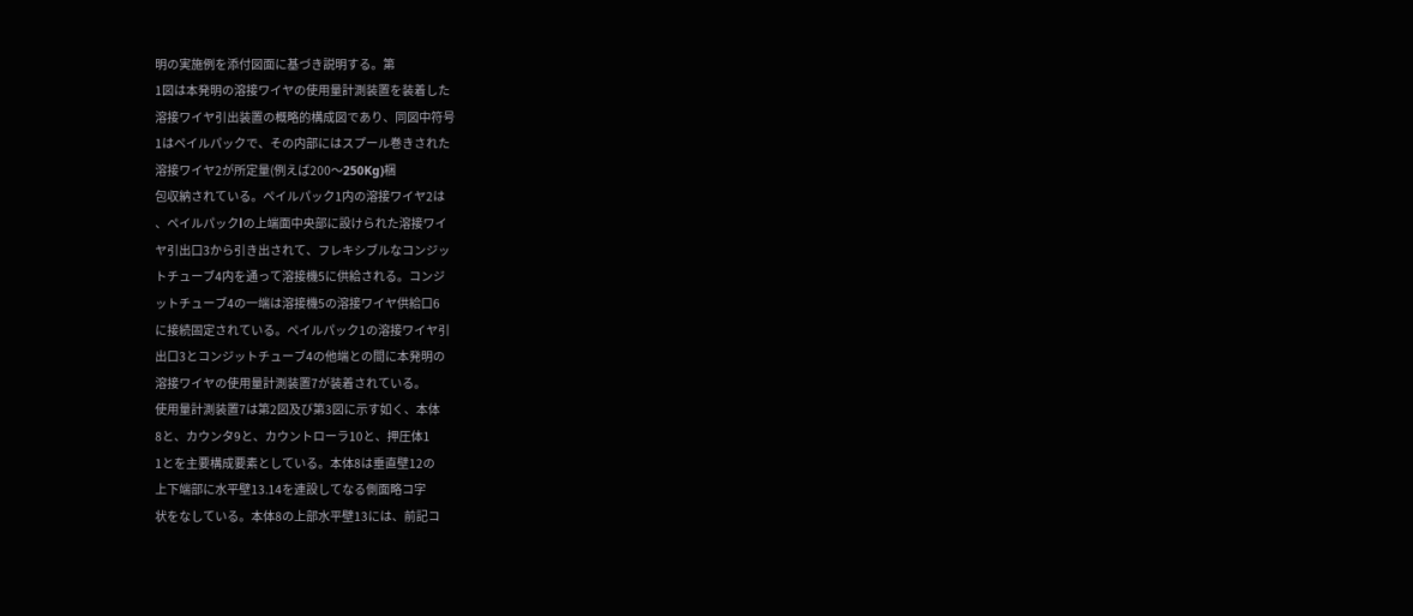明の実施例を添付図面に基づき説明する。第
1図は本発明の溶接ワイヤの使用量計測装置を装着した
溶接ワイヤ引出装置の概略的構成図であり、同図中符号
1はペイルパックで、その内部にはスプール巻きされた
溶接ワイヤ2が所定量(例えば200〜250Kg)梱
包収納されている。ペイルパック1内の溶接ワイヤ2は
、ペイルパックlの上端面中央部に設けられた溶接ワイ
ヤ引出口3から引き出されて、フレキシブルなコンジッ
トチューブ4内を通って溶接機5に供給される。コンジ
ットチューブ4の一端は溶接機5の溶接ワイヤ供給口6
に接続固定されている。ペイルパック1の溶接ワイヤ引
出口3とコンジットチューブ4の他端との間に本発明の
溶接ワイヤの使用量計測装置7が装着されている。
使用量計測装置7は第2図及び第3図に示す如く、本体
8と、カウンタ9と、カウントローラ10と、押圧体1
1とを主要構成要素としている。本体8は垂直壁12の
上下端部に水平壁13.14を連設してなる側面略コ字
状をなしている。本体8の上部水平壁13には、前記コ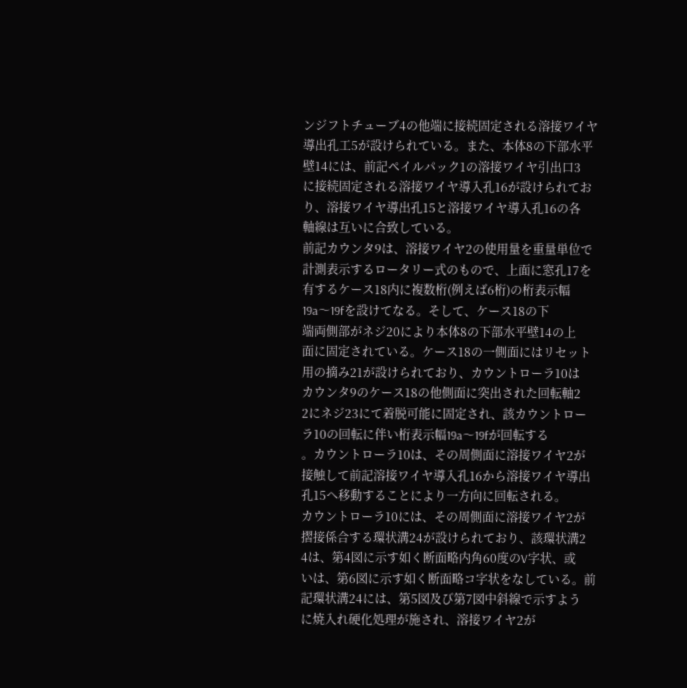ンジフトチューブ4の他端に接続固定される溶接ワイヤ
導出孔工5が設けられている。また、本体8の下部水平
壁14には、前記ペイルパック1の溶接ワイヤ引出口3
に接続固定される溶接ワイヤ導入孔16が設けられてお
り、溶接ワイヤ導出孔15と溶接ワイヤ導入孔16の各
軸線は互いに合致している。
前記カウンタ9は、溶接ワイヤ2の使用量を重量単位で
計測表示するロータリー式のもので、上面に窓孔17を
有するケース18内に複数桁(例えば6桁)の桁表示幅
19a〜19fを設けてなる。そして、ケース18の下
端両側部がネジ20により本体8の下部水平壁14の上
面に固定されている。ケース18の一側面にはリセット
用の摘み21が設けられており、カウントローラ10は
カウンタ9のケース18の他側面に突出された回転軸2
2にネジ23にて着脱可能に固定され、該カウントロー
ラ10の回転に伴い桁表示幅19a〜19fが回転する
。カウントローラ10は、その周側面に溶接ワイヤ2が
接触して前記溶接ワイヤ導入孔16から溶接ワイヤ導出
孔15へ移動することにより一方向に回転される。
カウントローラ10には、その周側面に溶接ワイヤ2が
摺接係合する環状溝24が設けられており、該環状溝2
4は、第4図に示す如く断面略内角60度のV字状、或
いは、第6図に示す如く断面略コ字状をなしている。前
記環状溝24には、第5図及び第7図中斜線で示すよう
に焼入れ硬化処理が施され、溶接ワイヤ2が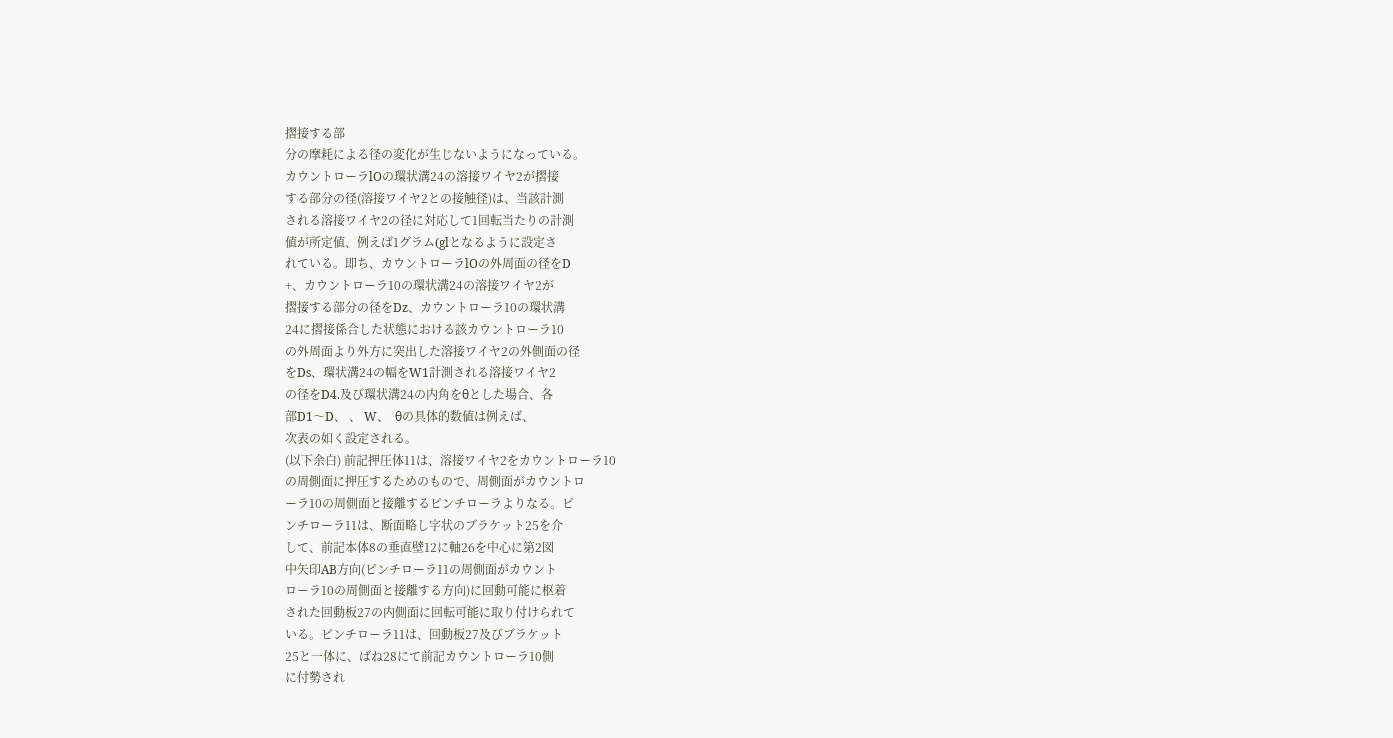摺接する部
分の摩耗による径の変化が生じないようになっている。
カウントローラlOの環状溝24の溶接ワイヤ2が摺接
する部分の径(溶接ワイヤ2との接触径)は、当該計測
される溶接ワイヤ2の径に対応して1回転当たりの計測
値が所定値、例えば1グラム(glとなるように設定さ
れている。即ち、カウントローラlOの外周面の径をD
+、カウントローラ10の環状溝24の溶接ワイヤ2が
摺接する部分の径をDz、カウントローラ10の環状溝
24に摺接係合した状態における該カウントローラ10
の外周面より外方に突出した溶接ワイヤ2の外側面の径
をDs、環状溝24の幅をW1計測される溶接ワイヤ2
の径をD4.及び環状溝24の内角をθとした場合、各
部D1〜D、 、 W、  θの具体的数値は例えば、
次表の如く設定される。
(以下余白) 前記押圧体11は、溶接ワイヤ2をカウントローラ10
の周側面に押圧するためのもので、周側面がカウントロ
ーラ10の周側面と接離するピンチローラよりなる。ピ
ンチローラ11は、断面略し字状のブラケット25を介
して、前記本体8の垂直壁12に軸26を中心に第2図
中矢印AB方向(ピンチローラ11の周側面がカウント
ローラ10の周側面と接離する方向)に回動可能に枢着
された回動板27の内側面に回転可能に取り付けられて
いる。ピンチローラ11は、回動板27及びブラケット
25と一体に、ばね28にて前記カウントローラ10側
に付勢され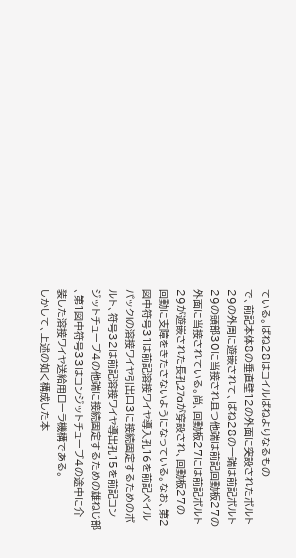ている。ばね28はコイルばねよりなるもの
で、前記本体8の垂直壁12の外面に突設されたボルト
29の外周に遊嵌されて、ばね28の一端は前記ボルト
29の頭部30に当接され且つ他端は前記回動板27の
外面に当接されている。尚、回動板27には前記ボルト
29が遊嵌された長孔27aが穿設され、回動板27の
回動に支障をきたさないようになっている。なお、第2
図中符号31は前記溶接ワイヤ導入孔16を前記ペイル
パックlの溶接ワイヤ引出口3に接続固定するためのボ
ルト、符号32は前記溶接ワイヤ導出孔15を前記コン
ジットチューブ4の他端に接続固定するための雄ねじ部
、第1図中符号33はコンジットチューブ4の途中に介
装した溶接ワイヤ送給用ローラ機構である。
しかして、上述の如く構成した本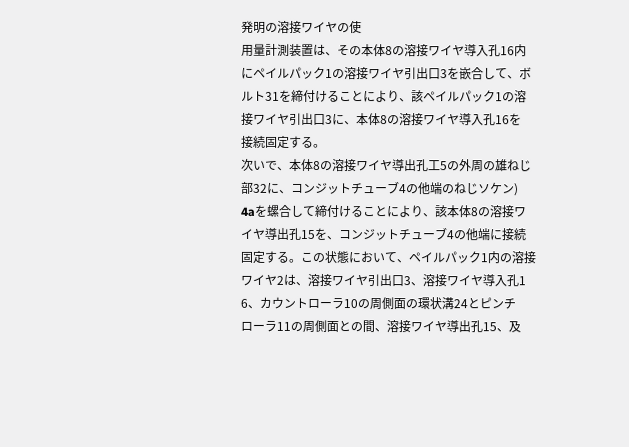発明の溶接ワイヤの使
用量計測装置は、その本体8の溶接ワイヤ導入孔16内
にペイルパック1の溶接ワイヤ引出口3を嵌合して、ボ
ルト31を締付けることにより、該ペイルパック1の溶
接ワイヤ引出口3に、本体8の溶接ワイヤ導入孔16を
接続固定する。
次いで、本体8の溶接ワイヤ導出孔工5の外周の雄ねじ
部32に、コンジットチューブ4の他端のねじソケン)
4aを螺合して締付けることにより、該本体8の溶接ワ
イヤ導出孔15を、コンジットチューブ4の他端に接続
固定する。この状態において、ペイルパック1内の溶接
ワイヤ2は、溶接ワイヤ引出口3、溶接ワイヤ導入孔1
6、カウントローラ10の周側面の環状溝24とピンチ
ローラ11の周側面との間、溶接ワイヤ導出孔15、及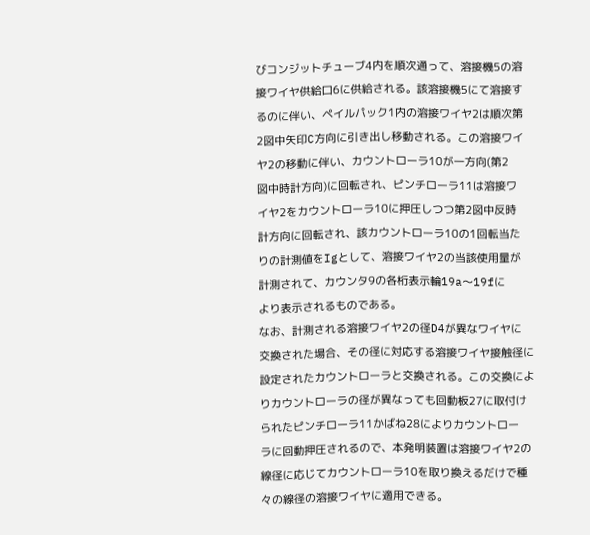びコンジットチューブ4内を順次通って、溶接機5の溶
接ワイヤ供給口6に供給される。該溶接機5にて溶接す
るのに伴い、ペイルパック1内の溶接ワイヤ2は順次第
2図中矢印C方向に引き出し移動される。この溶接ワイ
ヤ2の移動に伴い、カウントローラ10が一方向(第2
図中時計方向)に回転され、ピンチローラ11は溶接ワ
イヤ2をカウントローラ10に押圧しつつ第2図中反時
計方向に回転され、該カウントローラ10の1回転当た
りの計測値をIgとして、溶接ワイヤ2の当該使用量が
計測されて、カウンタ9の各桁表示輪19a〜19fに
より表示されるものである。
なお、計測される溶接ワイヤ2の径D4が異なワイヤに
交換された場合、その径に対応する溶接ワイヤ接触径に
設定されたカウントローラと交換される。この交換によ
りカウントローラの径が異なっても回動板27に取付け
られたピンチローラ11かばね28によりカウントロー
ラに回動押圧されるので、本発明装置は溶接ワイヤ2の
線径に応じてカウントローラ10を取り換えるだけで種
々の線径の溶接ワイヤに適用できる。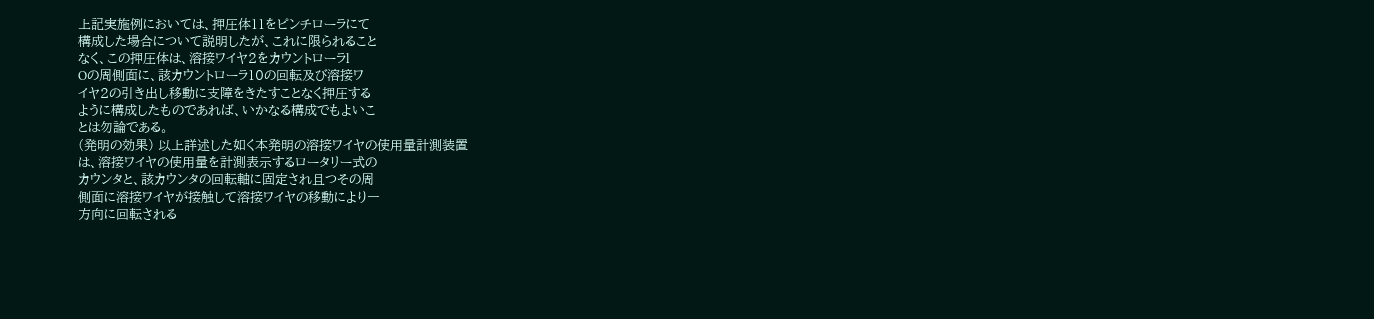上記実施例においては、押圧体11をピンチローラにて
構成した場合について説明したが、これに限られること
なく、この押圧体は、溶接ワイヤ2をカウントローラl
Oの周側面に、該カウントローラ10の回転及び溶接ワ
イヤ2の引き出し移動に支障をきたすことなく押圧する
ように構成したものであれば、いかなる構成でもよいこ
とは勿論である。
(発明の効果) 以上詳述した如く本発明の溶接ワイヤの使用量計測装置
は、溶接ワイヤの使用量を計測表示するロータリー式の
カウンタと、該カウンタの回転軸に固定され且つその周
側面に溶接ワイヤが接触して溶接ワイヤの移動により一
方向に回転される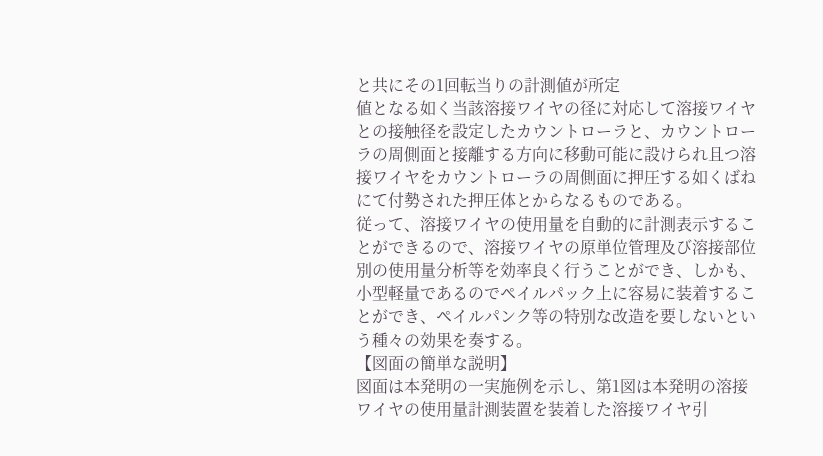と共にその1回転当りの計測値が所定
値となる如く当該溶接ワイヤの径に対応して溶接ワイヤ
との接触径を設定したカウントローラと、カウントロー
ラの周側面と接離する方向に移動可能に設けられ且つ溶
接ワイヤをカウントローラの周側面に押圧する如くばね
にて付勢された押圧体とからなるものである。
従って、溶接ワイヤの使用量を自動的に計測表示するこ
とができるので、溶接ワイヤの原単位管理及び溶接部位
別の使用量分析等を効率良く行うことができ、しかも、
小型軽量であるのでペイルパック上に容易に装着するこ
とができ、ペイルパンク等の特別な改造を要しないとい
う種々の効果を奏する。
【図面の簡単な説明】
図面は本発明の一実施例を示し、第1図は本発明の溶接
ワイヤの使用量計測装置を装着した溶接ワイヤ引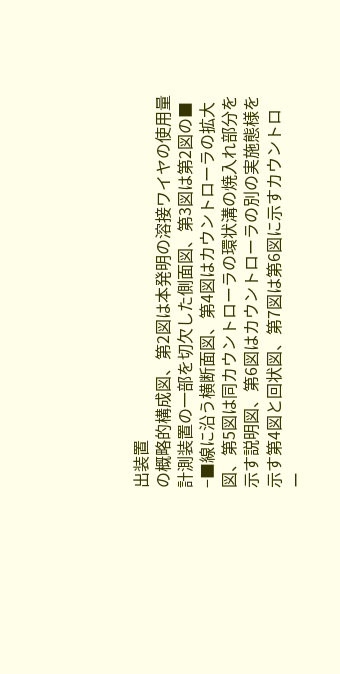出装置
の概略的構成図、第2図は本発明の溶接ワイヤの使用量
計測装置の一部を切欠した側面図、第3図は第2図の■
−■線に沿う横断面図、第4図はカウントローラの拡大
図、第5図は同カウントローラの環状溝の焼入れ部分を
示す説明図、第6図はカウントローラの別の実施態様を
示す第4図と回状図、第7図は第6図に示すカウントロ
ー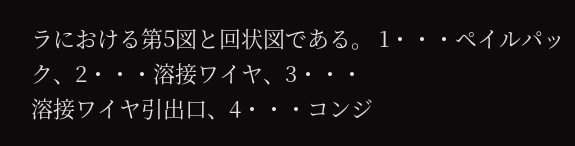ラにおける第5図と回状図である。 1・・・ペイルパック、2・・・溶接ワイヤ、3・・・
溶接ワイヤ引出口、4・・・コンジ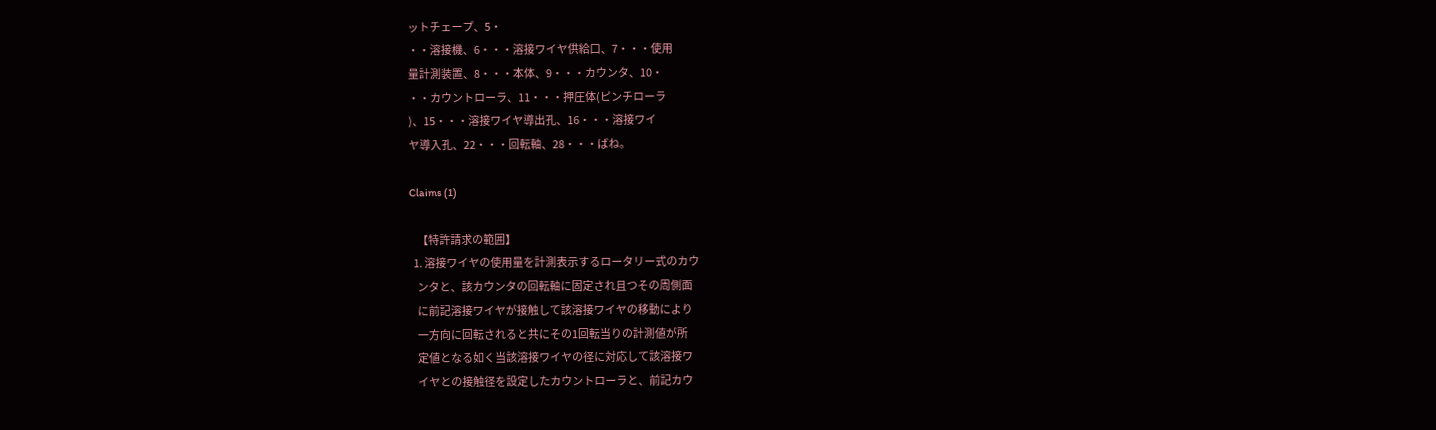ットチェープ、5・
・・溶接機、6・・・溶接ワイヤ供給口、7・・・使用
量計測装置、8・・・本体、9・・・カウンタ、10・
・・カウントローラ、11・・・押圧体(ピンチローラ
)、15・・・溶接ワイヤ導出孔、16・・・溶接ワイ
ヤ導入孔、22・・・回転軸、28・・・ばね。

Claims (1)

    【特許請求の範囲】
  1. 溶接ワイヤの使用量を計測表示するロータリー式のカウ
    ンタと、該カウンタの回転軸に固定され且つその周側面
    に前記溶接ワイヤが接触して該溶接ワイヤの移動により
    一方向に回転されると共にその1回転当りの計測値が所
    定値となる如く当該溶接ワイヤの径に対応して該溶接ワ
    イヤとの接触径を設定したカウントローラと、前記カウ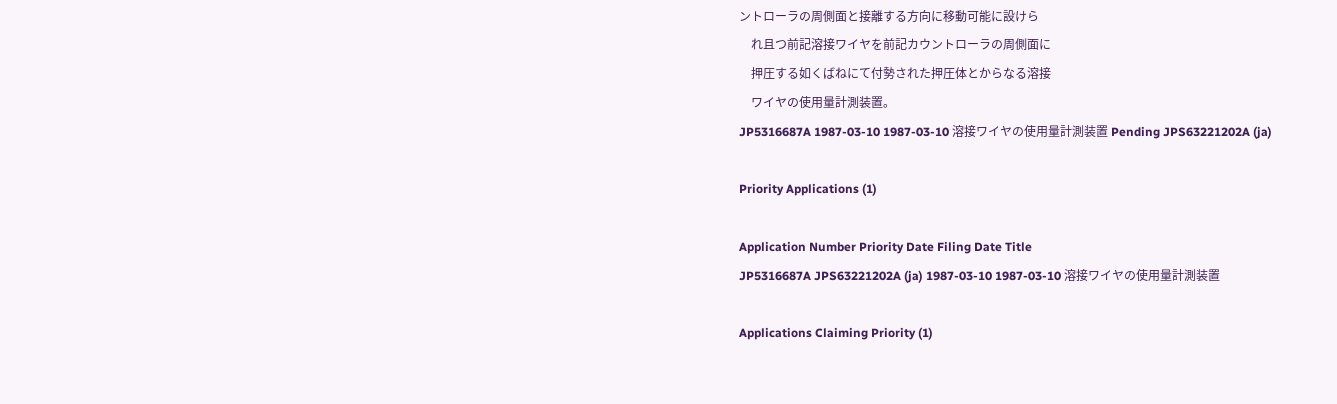ントローラの周側面と接離する方向に移動可能に設けら
    れ且つ前記溶接ワイヤを前記カウントローラの周側面に
    押圧する如くばねにて付勢された押圧体とからなる溶接
    ワイヤの使用量計測装置。
JP5316687A 1987-03-10 1987-03-10 溶接ワイヤの使用量計測装置 Pending JPS63221202A (ja)

Priority Applications (1)

Application Number Priority Date Filing Date Title
JP5316687A JPS63221202A (ja) 1987-03-10 1987-03-10 溶接ワイヤの使用量計測装置

Applications Claiming Priority (1)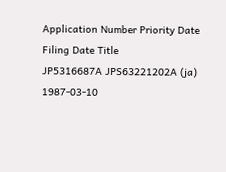Application Number Priority Date Filing Date Title
JP5316687A JPS63221202A (ja) 1987-03-10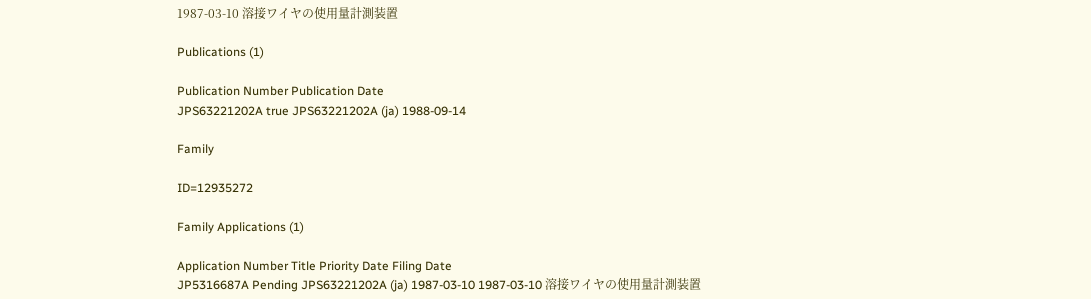1987-03-10 溶接ワイヤの使用量計測装置

Publications (1)

Publication Number Publication Date
JPS63221202A true JPS63221202A (ja) 1988-09-14

Family

ID=12935272

Family Applications (1)

Application Number Title Priority Date Filing Date
JP5316687A Pending JPS63221202A (ja) 1987-03-10 1987-03-10 溶接ワイヤの使用量計測装置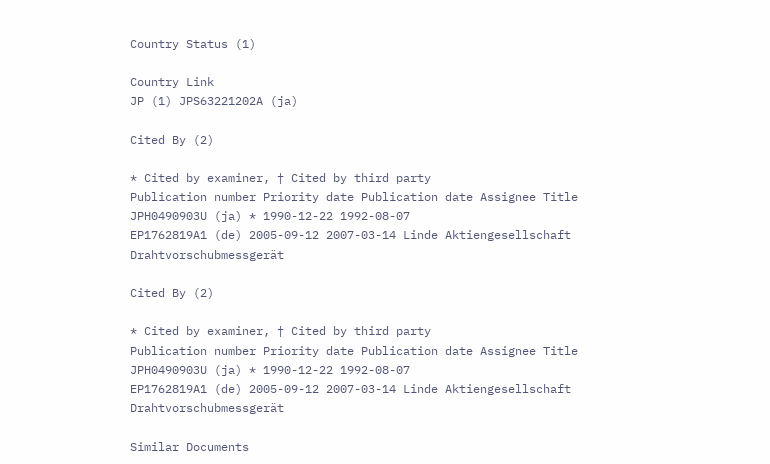Country Status (1)

Country Link
JP (1) JPS63221202A (ja)

Cited By (2)

* Cited by examiner, † Cited by third party
Publication number Priority date Publication date Assignee Title
JPH0490903U (ja) * 1990-12-22 1992-08-07
EP1762819A1 (de) 2005-09-12 2007-03-14 Linde Aktiengesellschaft Drahtvorschubmessgerät

Cited By (2)

* Cited by examiner, † Cited by third party
Publication number Priority date Publication date Assignee Title
JPH0490903U (ja) * 1990-12-22 1992-08-07
EP1762819A1 (de) 2005-09-12 2007-03-14 Linde Aktiengesellschaft Drahtvorschubmessgerät

Similar Documents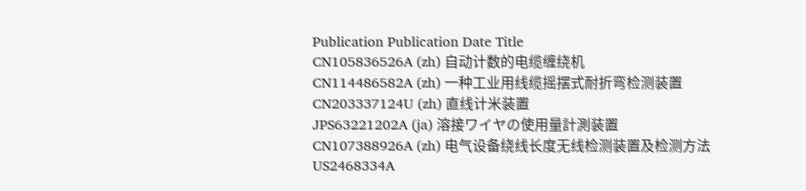Publication Publication Date Title
CN105836526A (zh) 自动计数的电缆缠绕机
CN114486582A (zh) 一种工业用线缆摇摆式耐折弯检测装置
CN203337124U (zh) 直线计米装置
JPS63221202A (ja) 溶接ワイヤの使用量計測装置
CN107388926A (zh) 电气设备绕线长度无线检测装置及检测方法
US2468334A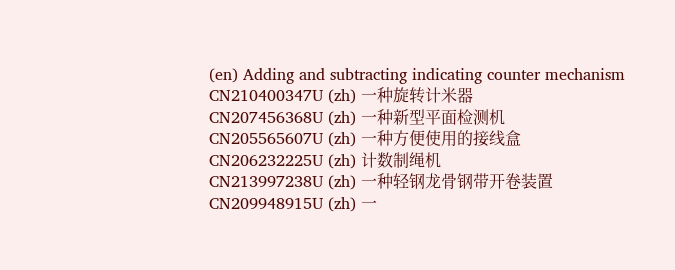(en) Adding and subtracting indicating counter mechanism
CN210400347U (zh) 一种旋转计米器
CN207456368U (zh) 一种新型平面检测机
CN205565607U (zh) 一种方便使用的接线盒
CN206232225U (zh) 计数制绳机
CN213997238U (zh) 一种轻钢龙骨钢带开卷装置
CN209948915U (zh) 一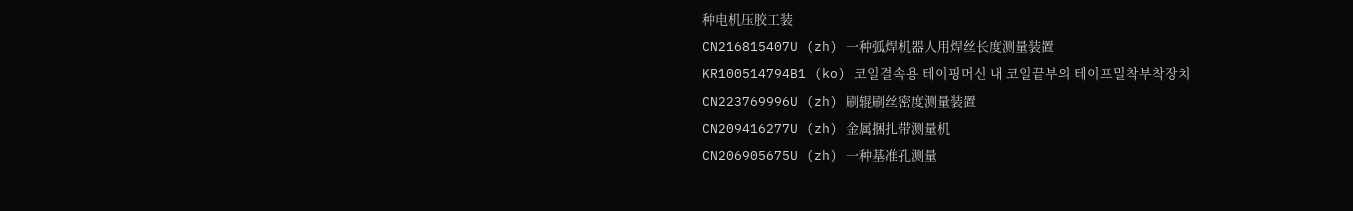种电机压胶工装
CN216815407U (zh) 一种弧焊机器人用焊丝长度测量装置
KR100514794B1 (ko) 코일결속용 테이핑머신 내 코일끝부의 테이프밀착부착장치
CN223769996U (zh) 刷辊刷丝密度测量装置
CN209416277U (zh) 金属捆扎带测量机
CN206905675U (zh) 一种基准孔测量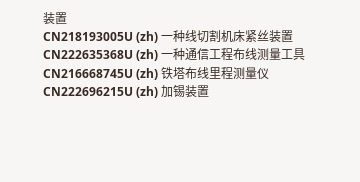装置
CN218193005U (zh) 一种线切割机床紧丝装置
CN222635368U (zh) 一种通信工程布线测量工具
CN216668745U (zh) 铁塔布线里程测量仪
CN222696215U (zh) 加锡装置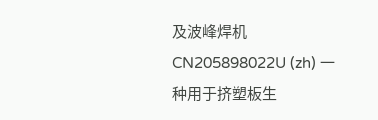及波峰焊机
CN205898022U (zh) 一种用于挤塑板生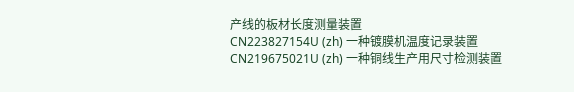产线的板材长度测量装置
CN223827154U (zh) 一种镀膜机温度记录装置
CN219675021U (zh) 一种铜线生产用尺寸检测装置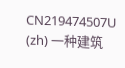CN219474507U (zh) 一种建筑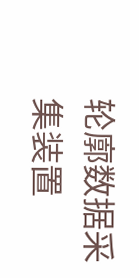轮廓数据采集装置